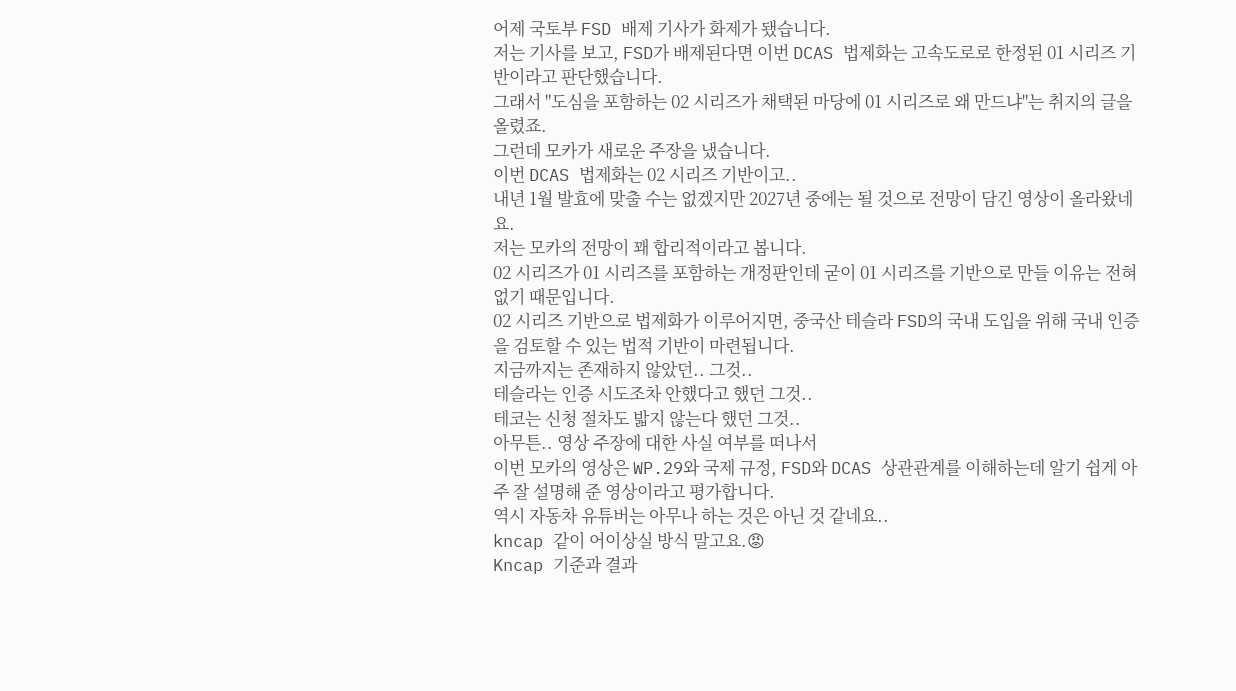어제 국토부 FSD 배제 기사가 화제가 됐습니다.
저는 기사를 보고, FSD가 배제된다면 이번 DCAS 법제화는 고속도로로 한정된 01 시리즈 기반이라고 판단했습니다.
그래서 "도심을 포함하는 02 시리즈가 채택된 마당에 01 시리즈로 왜 만드냐"는 취지의 글을 올렸죠.
그런데 모카가 새로운 주장을 냈습니다.
이번 DCAS 법제화는 02 시리즈 기반이고..
내년 1월 발효에 맞출 수는 없겠지만 2027년 중에는 될 것으로 전망이 담긴 영상이 올라왔네요.
저는 모카의 전망이 꽤 합리적이라고 봅니다.
02 시리즈가 01 시리즈를 포함하는 개정판인데 굳이 01 시리즈를 기반으로 만들 이유는 전혀 없기 때문입니다.
02 시리즈 기반으로 법제화가 이루어지면, 중국산 테슬라 FSD의 국내 도입을 위해 국내 인증을 검토할 수 있는 법적 기반이 마련됩니다.
지금까지는 존재하지 않았던.. 그것..
테슬라는 인증 시도조차 안했다고 했던 그것..
테코는 신청 절차도 밟지 않는다 했던 그것..
아무튼.. 영상 주장에 대한 사실 여부를 떠나서
이번 모카의 영상은 WP.29와 국제 규정, FSD와 DCAS 상관관계를 이해하는데 알기 쉽게 아주 잘 설명해 준 영상이라고 평가합니다.
역시 자동차 유튜버는 아무나 하는 것은 아닌 것 같네요..
kncap 같이 어이상실 방식 말고요.😡
Kncap 기준과 결과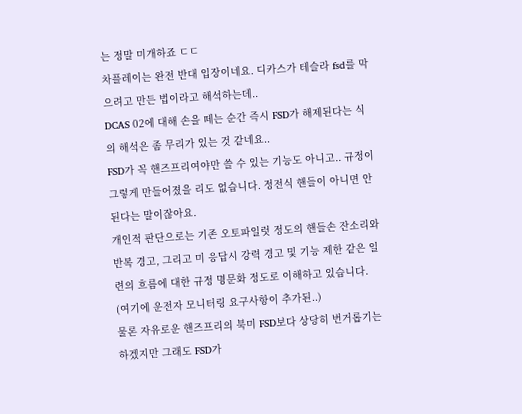는 정말 미개하죠 ㄷㄷ
차플레이는 완전 반대 입장이네요. 디카스가 테슬라 fsd를 막으려고 만든 법이라고 해석하는데..
DCAS 02에 대해 손을 떼는 순간 즉시 FSD가 해제된다는 식의 해석은 좀 무리가 있는 것 같네요..
FSD가 꼭 핸즈프리여야만 쓸 수 있는 기능도 아니고.. 규정이 그렇게 만들어졌을 리도 없습니다. 정전식 핸들이 아니면 안된다는 말이잖아요.
개인적 판단으로는 기존 오토파일럿 정도의 핸들손 잔소리와 반복 경고, 그리고 미 응답시 강력 경고 및 기능 제한 같은 일련의 흐름에 대한 규정 명문화 정도로 이해하고 있습니다. (여기에 운전자 모니터링 요구사항이 추가된..)
물론 자유로운 핸즈프리의 북미 FSD보다 상당히 번거롭기는 하겠지만 그래도 FSD가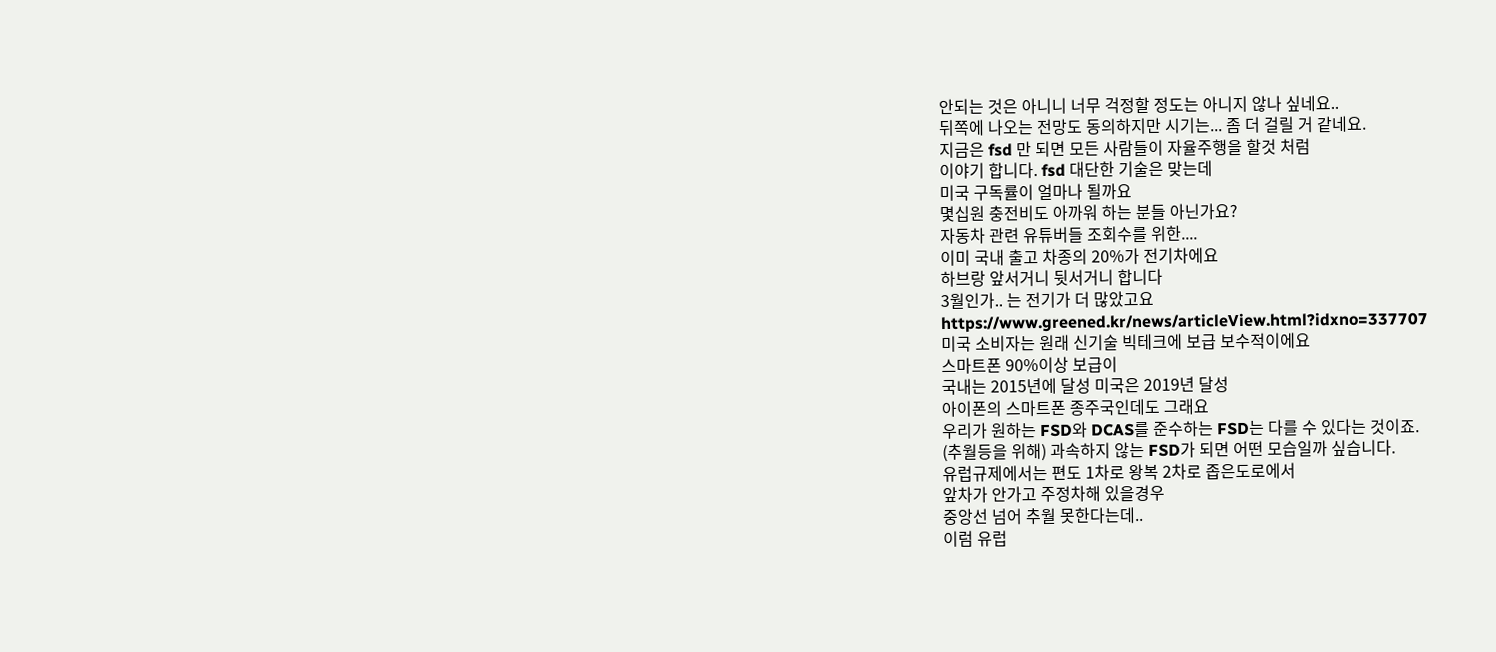안되는 것은 아니니 너무 걱정할 정도는 아니지 않나 싶네요..
뒤쪽에 나오는 전망도 동의하지만 시기는... 좀 더 걸릴 거 같네요.
지금은 fsd 만 되면 모든 사람들이 자율주행을 할것 처럼
이야기 합니다. fsd 대단한 기술은 맞는데
미국 구독률이 얼마나 될까요
몇십원 충전비도 아까워 하는 분들 아닌가요?
자동차 관련 유튜버들 조회수를 위한....
이미 국내 출고 차종의 20%가 전기차에요
하브랑 앞서거니 뒷서거니 합니다
3월인가.. 는 전기가 더 많았고요
https://www.greened.kr/news/articleView.html?idxno=337707
미국 소비자는 원래 신기술 빅테크에 보급 보수적이에요
스마트폰 90%이상 보급이
국내는 2015년에 달성 미국은 2019년 달성
아이폰의 스마트폰 종주국인데도 그래요
우리가 원하는 FSD와 DCAS를 준수하는 FSD는 다를 수 있다는 것이죠.
(추월등을 위해) 과속하지 않는 FSD가 되면 어떤 모습일까 싶습니다.
유럽규제에서는 편도 1차로 왕복 2차로 좁은도로에서
앞차가 안가고 주정차해 있을경우
중앙선 넘어 추월 못한다는데..
이럼 유럽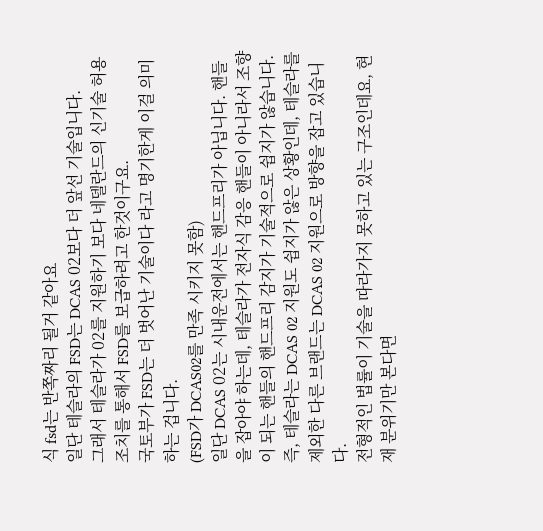식 fsd는 반쪽짜리 될거 같아요
일단 테슬라의 FSD는 DCAS 02보다 더 앞선 기술입니다.
그래서 테슬라가 02를 지원하기 보다 네델란드의 신기술 허용 조치를 통해서 FSD를 보급하려고 한것이구요.
국토부가 FSD는 더 벗어난 기술이다 라고 명기한게 이걸 의미하는 겁니다.
(FSD가 DCAS02를 만족 시키지 못함)
일단 DCAS 02는 시내운전에서는 핸드프리가 아닙니다. 핸들을 잡아야 하는데, 테슬라가 전자식 감응 핸들이 아니라서 조향이 되는 핸들의 핸드프리 감지가 기술적으로 쉽지가 않습니다.
즉, 테슬라는 DCAS 02 지원도 쉽지가 않은 상황인데, 테슬라를 제외한 다른 브랜드는 DCAS 02 지원으로 방향을 잡고 있습니다.
전형적인 법률이 기술을 따라가지 못하고 있는 구조인데요, 현재 분위기만 본다면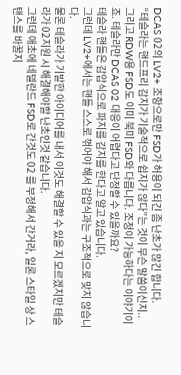DCAS 02의 LV2+ 조항으로만 FSD가 허용이 되긴 좀 난초가 많긴 합니다.
“테슬라는 핸드프리 감지가 기술적으로 쉽지가 않다”는 것이 무슨 말씀이신지..
그리고 RDW용 FSD도 이미 북미 FSD와 다릅니다. 조정이 가능하다는 이야기이죠. 테슬라만 DCAS 02 대응이 어렵다고 단정할 수 있을까요?
테슬라 핸들은 감압식으로 파지를 감지를 한다고 알고 있습니다.
그런데 LV2+에서는 핸들 스스로 꺾어야 해서 감압식과는 구조적으로 맞지 않습니다.
물론 테슬라가 기발한 아이디어를 내서 이것도 해결할 수 있을 지 모르겠지만 테슬라가 02지원 시 해결해야할 난초인것 같습니다.
그런데 애초에 네델란드 FSD로 간것도 02 를 부정해서 간거라, 일론 스타일 상 스탠스를 바꿀지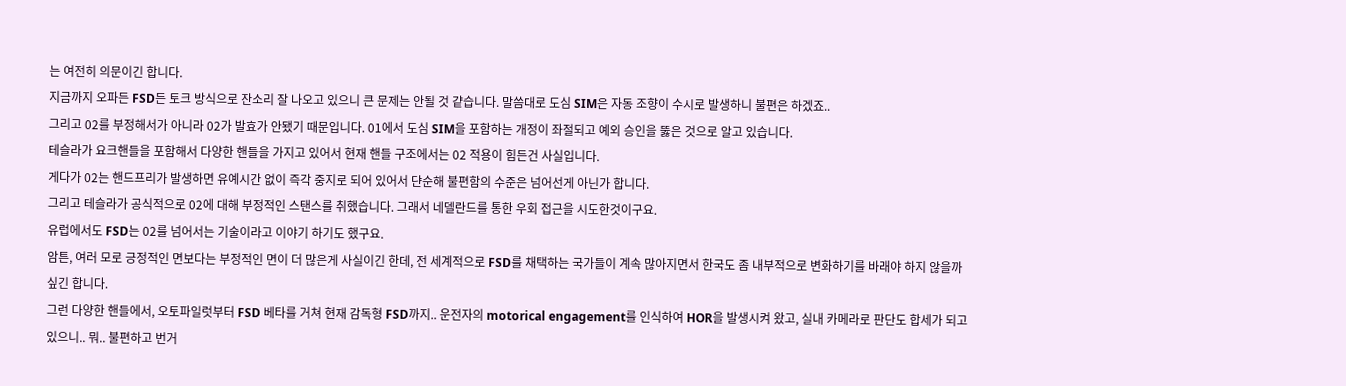는 여전히 의문이긴 합니다.
지금까지 오파든 FSD든 토크 방식으로 잔소리 잘 나오고 있으니 큰 문제는 안될 것 걑습니다. 말씀대로 도심 SIM은 자동 조향이 수시로 발생하니 불편은 하겠죠..
그리고 02를 부정해서가 아니라 02가 발효가 안됐기 때문입니다. 01에서 도심 SIM을 포함하는 개정이 좌절되고 예외 승인을 뚫은 것으로 알고 있습니다.
테슬라가 요크핸들을 포함해서 다양한 핸들을 가지고 있어서 현재 핸들 구조에서는 02 적용이 힘든건 사실입니다.
게다가 02는 핸드프리가 발생하면 유예시간 없이 즉각 중지로 되어 있어서 댠순해 불편함의 수준은 넘어선게 아닌가 합니다.
그리고 테슬라가 공식적으로 02에 대해 부정적인 스탠스를 취했습니다. 그래서 네델란드를 통한 우회 접근을 시도한것이구요.
유럽에서도 FSD는 02를 넘어서는 기술이라고 이야기 하기도 했구요.
암튼, 여러 모로 긍정적인 면보다는 부정적인 면이 더 많은게 사실이긴 한데, 전 세계적으로 FSD를 채택하는 국가들이 계속 많아지면서 한국도 좀 내부적으로 변화하기를 바래야 하지 않을까 싶긴 합니다.
그런 다양한 핸들에서, 오토파일럿부터 FSD 베타를 거쳐 현재 감독형 FSD까지.. 운전자의 motorical engagement를 인식하여 HOR을 발생시켜 왔고, 실내 카메라로 판단도 합세가 되고 있으니.. 뭐.. 불편하고 번거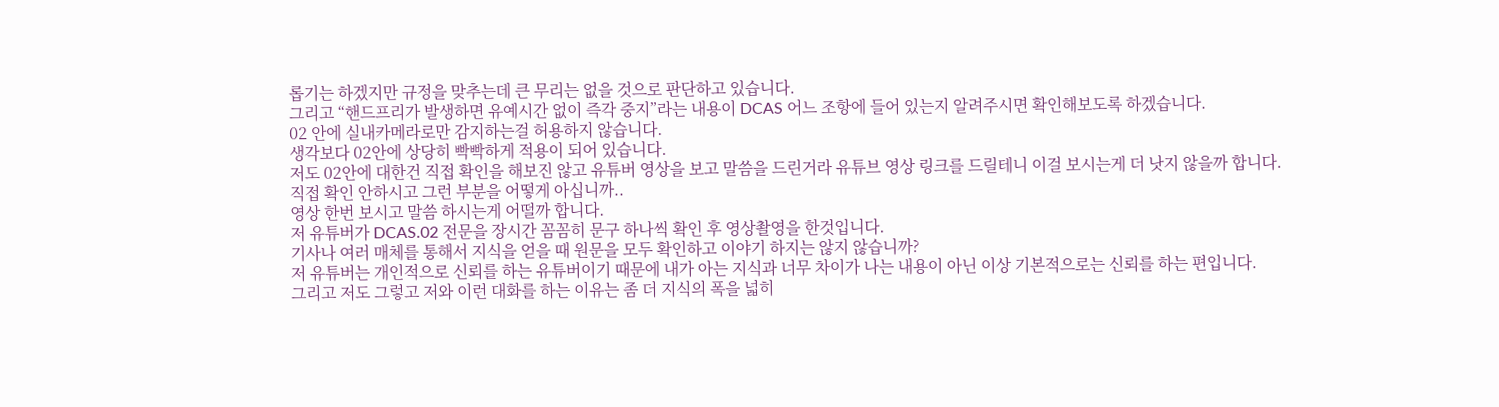롭기는 하겠지만 규정을 맞추는데 큰 무리는 없을 것으로 판단하고 있습니다.
그리고 “핸드프리가 발생하면 유예시간 없이 즉각 중지”라는 내용이 DCAS 어느 조항에 들어 있는지 알려주시면 확인해보도록 하겠습니다.
02 안에 실내카메라로만 감지하는걸 허용하지 않습니다.
생각보다 02안에 상당히 빡빡하게 적용이 되어 있습니다.
저도 02안에 대한건 직접 확인을 해보진 않고 유튜버 영상을 보고 말씀을 드린거라 유튜브 영상 링크를 드릴테니 이걸 보시는게 더 낫지 않을까 합니다.
직접 확인 안하시고 그런 부분을 어떻게 아십니까..
영상 한번 보시고 말씀 하시는게 어떨까 합니다.
저 유튜버가 DCAS.02 전문을 장시간 꼼꼼히 문구 하나씩 확인 후 영상촬영을 한것입니다.
기사나 여러 매체를 통해서 지식을 얻을 때 원문을 모두 확인하고 이야기 하지는 않지 않습니까?
저 유튜버는 개인적으로 신뢰를 하는 유튜버이기 때문에 내가 아는 지식과 너무 차이가 나는 내용이 아닌 이상 기본적으로는 신뢰를 하는 편입니다.
그리고 저도 그렇고 저와 이런 대화를 하는 이유는 좀 더 지식의 폭을 넓히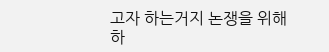고자 하는거지 논쟁을 위해 하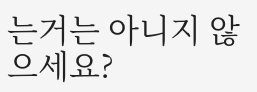는거는 아니지 않으세요?